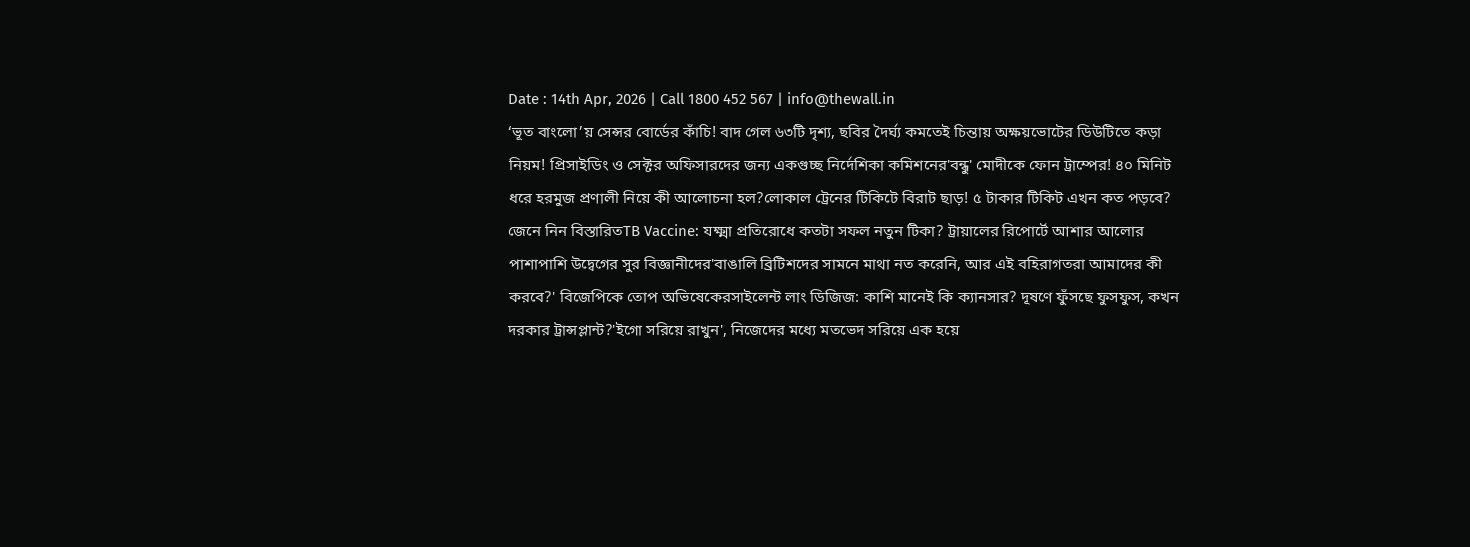Date : 14th Apr, 2026 | Call 1800 452 567 | info@thewall.in
‘ভূত বাংলো’য় সেন্সর বোর্ডের কাঁচি! বাদ গেল ৬৩টি দৃশ্য, ছবির দৈর্ঘ্য কমতেই চিন্তায় অক্ষয়ভোটের ডিউটিতে কড়া নিয়ম! প্রিসাইডিং ও সেক্টর অফিসারদের জন্য একগুচ্ছ নির্দেশিকা কমিশনের'বন্ধু' মোদীকে ফোন ট্রাম্পের! ৪০ মিনিট ধরে হরমুজ প্রণালী নিয়ে কী আলোচনা হল?লোকাল ট্রেনের টিকিটে বিরাট ছাড়! ৫ টাকার টিকিট এখন কত পড়বে? জেনে নিন বিস্তারিতTB Vaccine: যক্ষ্মা প্রতিরোধে কতটা সফল নতুন টিকা? ট্রায়ালের রিপোর্টে আশার আলোর পাশাপাশি উদ্বেগের সুর বিজ্ঞানীদের'বাঙালি ব্রিটিশদের সামনে মাথা নত করেনি, আর এই বহিরাগতরা আমাদের কী করবে?' বিজেপিকে তোপ অভিষেকেরসাইলেন্ট লাং ডিজিজ: কাশি মানেই কি ক্যানসার? দূষণে ফুঁসছে ফুসফুস, কখন দরকার ট্রান্সপ্লান্ট?'ইগো সরিয়ে রাখুন', নিজেদের মধ্যে মতভেদ সরিয়ে এক হয়ে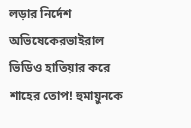লড়ার নির্দেশ অভিষেকেরভাইরাল ভিডিও হাতিয়ার করে শাহের তোপ! হুমায়ুনকে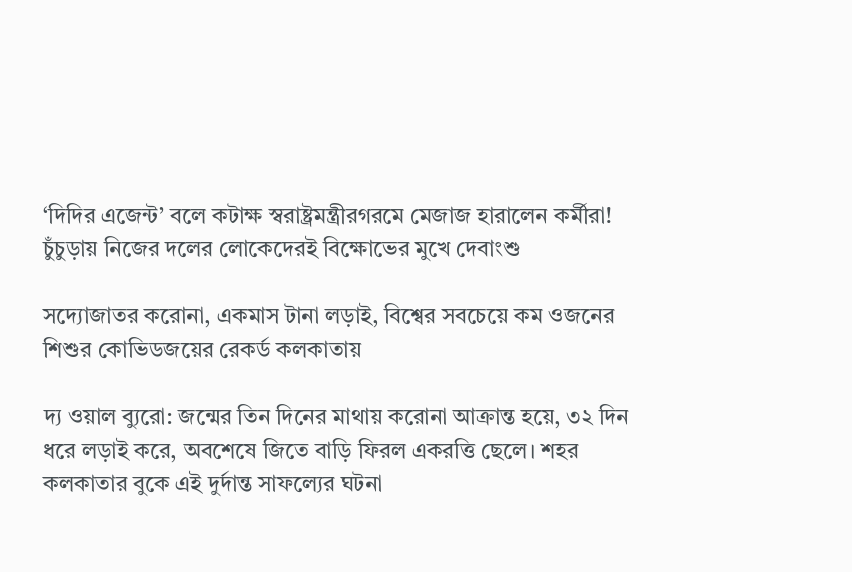‘দিদির এজেন্ট’ বলে কটাক্ষ স্বরাষ্ট্রমন্ত্রীরগরমে মেজাজ হারালেন কর্মীরা! চুঁচুড়ায় নিজের দলের লোকেদেরই বিক্ষোভের মুখে দেবাংশু

সদ্যোজাতর করোনা, একমাস টানা লড়াই, বিশ্বের সবচেয়ে কম ওজনের শিশুর কোভিডজয়ের রেকর্ড কলকাতায়

দ্য ওয়াল ব্যুরো: জন্মের তিন দিনের মাথায় করোনা আক্রান্ত হয়ে, ৩২ দিন ধরে লড়াই করে, অবশেষে জিতে বাড়ি ফিরল একরত্তি ছেলে। শহর কলকাতার বুকে এই দুর্দান্ত সাফল্যের ঘটনা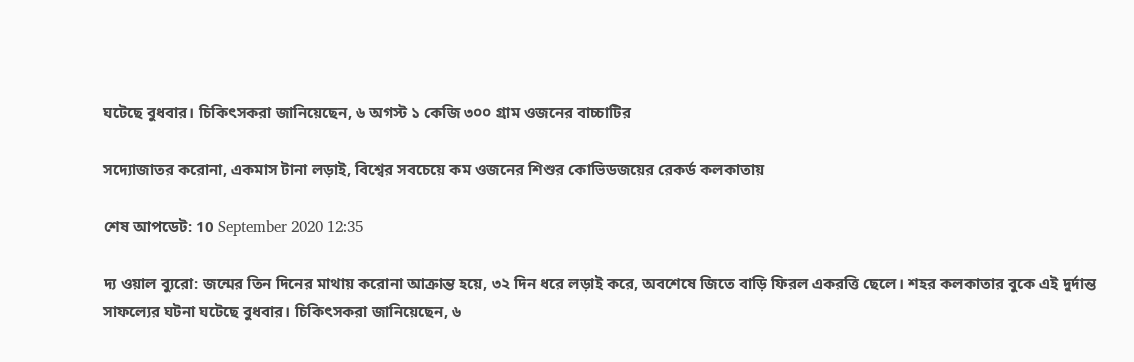ঘটেছে বুধবার। চিকিৎসকরা জানিয়েছেন, ৬ অগস্ট ১ কেজি ৩০০ গ্রাম ওজনের বাচ্চাটির

সদ্যোজাতর করোনা, একমাস টানা লড়াই, বিশ্বের সবচেয়ে কম ওজনের শিশুর কোভিডজয়ের রেকর্ড কলকাতায়

শেষ আপডেট: 10 September 2020 12:35

দ্য ওয়াল ব্যুরো: জন্মের তিন দিনের মাথায় করোনা আক্রান্ত হয়ে, ৩২ দিন ধরে লড়াই করে, অবশেষে জিতে বাড়ি ফিরল একরত্তি ছেলে। শহর কলকাতার বুকে এই দুর্দান্ত সাফল্যের ঘটনা ঘটেছে বুধবার। চিকিৎসকরা জানিয়েছেন, ৬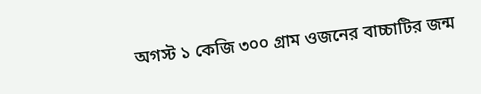অগস্ট ১ কেজি ৩০০ গ্রাম ওজনের বাচ্চাটির জন্ম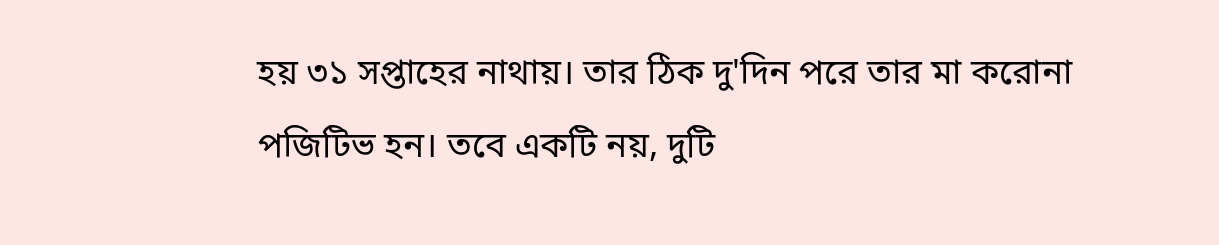হয় ৩১ সপ্তাহের নাথায়। তার ঠিক দু'দিন পরে তার মা করোনা পজিটিভ হন। তবে একটি নয়, দুটি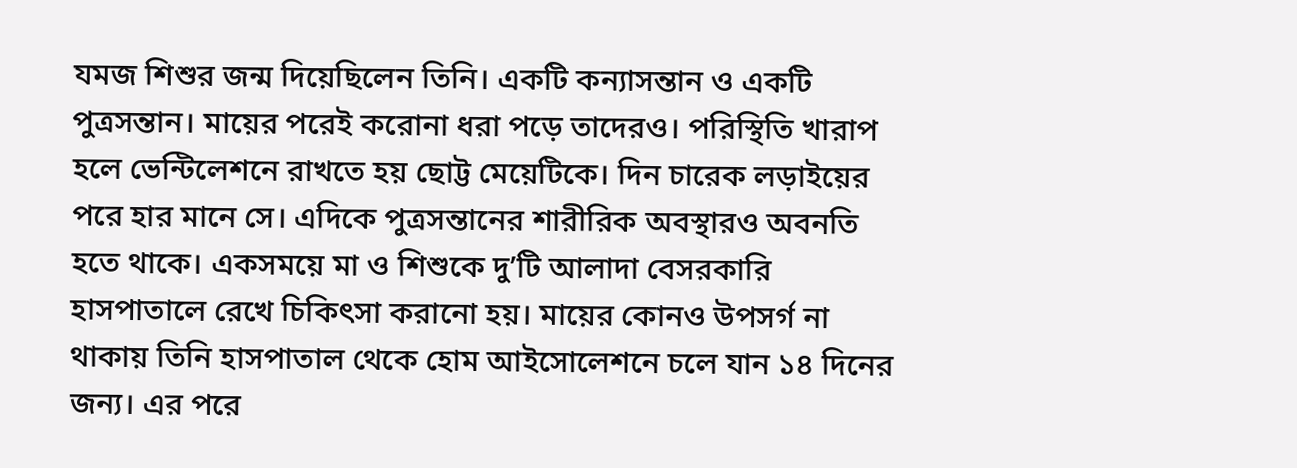যমজ শিশুর জন্ম দিয়েছিলেন তিনি। একটি কন্যাসন্তান ও একটি পুত্রসন্তান। মায়ের পরেই করোনা ধরা পড়ে তাদেরও। পরিস্থিতি খারাপ হলে ভেন্টিলেশনে রাখতে হয় ছোট্ট মেয়েটিকে। দিন চারেক লড়াইয়ের পরে হার মানে সে। এদিকে পুত্রসন্তানের শারীরিক অবস্থারও অবনতি হতে থাকে। একসময়ে মা ও শিশুকে দু’টি আলাদা বেসরকারি হাসপাতালে রেখে চিকিৎসা করানো হয়। মায়ের কোনও উপসর্গ না থাকায় তিনি হাসপাতাল থেকে হোম আইসোলেশনে চলে যান ১৪ দিনের জন্য। এর পরে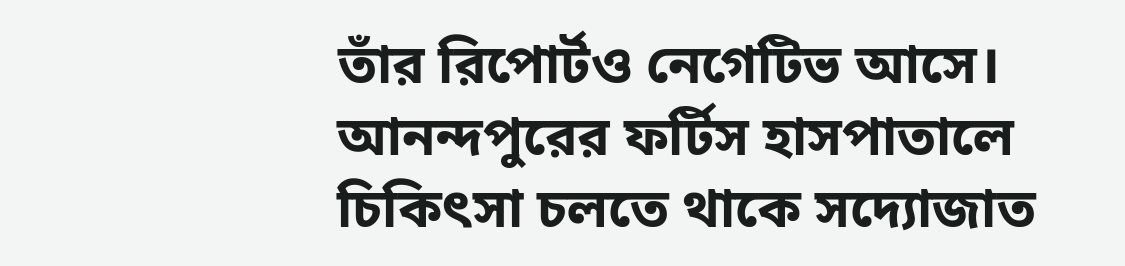তাঁর রিপোর্টও নেগেটিভ আসে। আনন্দপুরের ফর্টিস হাসপাতালে চিকিৎসা চলতে থাকে সদ্যোজাত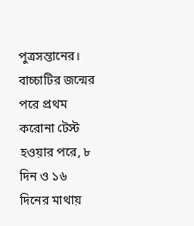পুত্রসন্তানের। বাচ্চাটির জন্মের পরে প্রথম করোনা টেস্ট হওয়ার পরে, ৮ দিন ও ১৬ দিনের মাথায়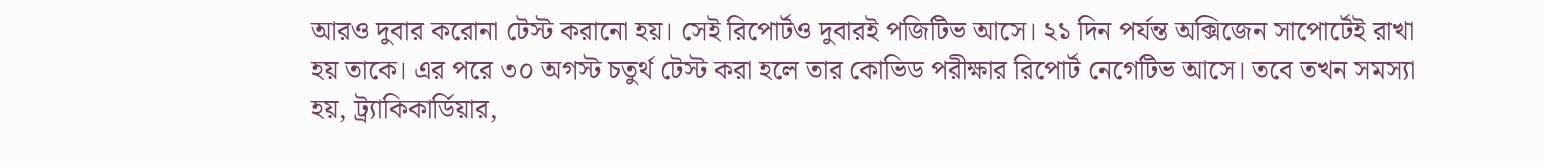আরও দুবার করোনা টেস্ট করানো হয়। সেই রিপোর্টও দুবারই পজিটিভ আসে। ২১ দিন পর্যন্ত অক্সিজেন সাপোর্টেই রাখা হয় তাকে। এর পরে ৩০ অগস্ট চতুর্থ টেস্ট করা হলে তার কোভিড পরীক্ষার রিপোর্ট নেগেটিভ আসে। তবে তখন সমস্যা হয়, ট্র্যাকিকার্ডিয়ার,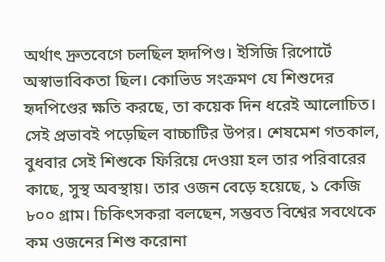অর্থাৎ দ্রুতবেগে চলছিল হৃদপিণ্ড। ইসিজি রিপোর্টে অস্বাভাবিকতা ছিল। কোভিড সংক্রমণ যে শিশুদের হৃদপিণ্ডের ক্ষতি করছে, তা কয়েক দিন ধরেই আলোচিত। সেই প্রভাবই পড়েছিল বাচ্চাটির উপর। শেষমেশ গতকাল, বুধবার সেই শিশুকে ফিরিয়ে দেওয়া হল তার পরিবারের কাছে, সুস্থ অবস্থায়। তার ওজন বেড়ে হয়েছে, ১ কেজি ৮০০ গ্রাম। চিকিৎসকরা বলছেন, সম্ভবত বিশ্বের সবথেকে কম ওজনের শিশু করোনা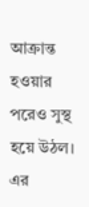আক্রান্ত হওয়ার পরেও সুস্থ হয়ে উঠল। এর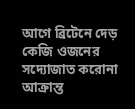আগে ব্রিটেনে দেড় কেজি ওজনের সদ্যোজাত করোনা আক্রান্ত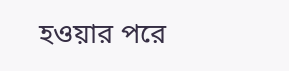হওয়ার পরে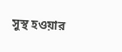সুস্থ হওয়ার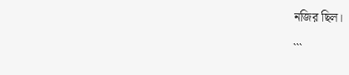নজির ছিল।

```